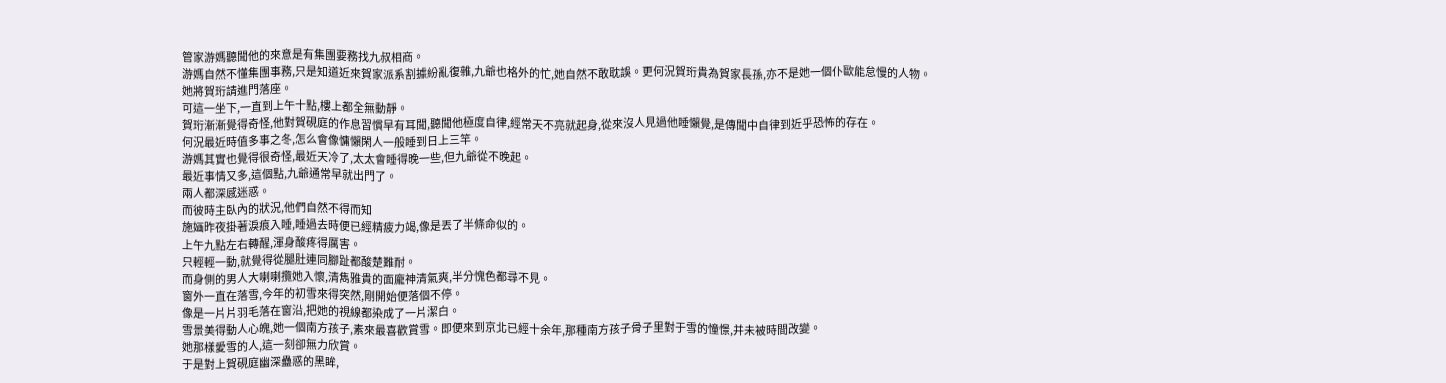管家游媽聽聞他的來意是有集團要務找九叔相商。
游媽自然不懂集團事務,只是知道近來賀家派系割據紛亂復雜,九爺也格外的忙,她自然不敢耽誤。更何況賀珩貴為賀家長孫,亦不是她一個仆歐能怠慢的人物。
她將賀珩請進門落座。
可這一坐下,一直到上午十點,樓上都全無動靜。
賀珩漸漸覺得奇怪,他對賀硯庭的作息習慣早有耳聞,聽聞他極度自律,經常天不亮就起身,從來沒人見過他睡懶覺,是傳聞中自律到近乎恐怖的存在。
何況最近時值多事之冬,怎么會像慵懶閑人一般睡到日上三竿。
游媽其實也覺得很奇怪,最近天冷了,太太會睡得晚一些,但九爺從不晚起。
最近事情又多,這個點,九爺通常早就出門了。
兩人都深感迷惑。
而彼時主臥內的狀況,他們自然不得而知
施婳昨夜掛著淚痕入睡,睡過去時便已經精疲力竭,像是丟了半條命似的。
上午九點左右轉醒,渾身酸疼得厲害。
只輕輕一動,就覺得從腿肚連同腳趾都酸楚難耐。
而身側的男人大喇喇攬她入懷,清雋雅貴的面龐神清氣爽,半分愧色都尋不見。
窗外一直在落雪,今年的初雪來得突然,剛開始便落個不停。
像是一片片羽毛落在窗沿,把她的視線都染成了一片潔白。
雪景美得動人心魄,她一個南方孩子,素來最喜歡賞雪。即便來到京北已經十余年,那種南方孩子骨子里對于雪的憧憬,并未被時間改變。
她那樣愛雪的人,這一刻卻無力欣賞。
于是對上賀硯庭幽深蠱惑的黑眸,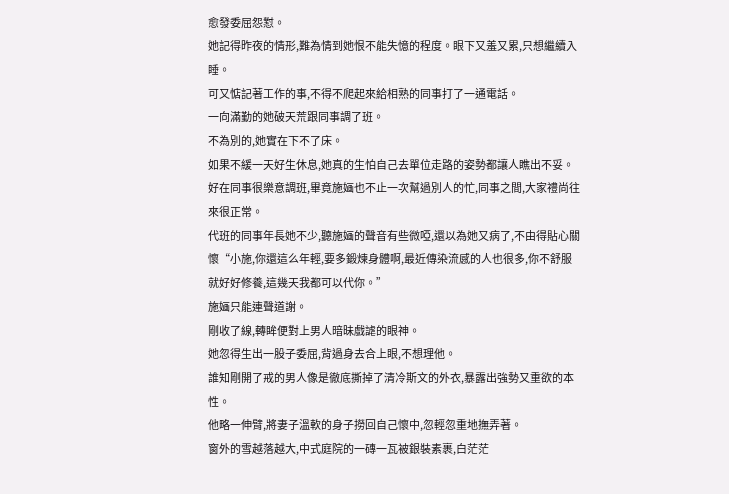愈發委屈怨懟。
她記得昨夜的情形,難為情到她恨不能失憶的程度。眼下又羞又累,只想繼續入睡。
可又惦記著工作的事,不得不爬起來給相熟的同事打了一通電話。
一向滿勤的她破天荒跟同事調了班。
不為別的,她實在下不了床。
如果不緩一天好生休息,她真的生怕自己去單位走路的姿勢都讓人瞧出不妥。
好在同事很樂意調班,畢竟施婳也不止一次幫過別人的忙,同事之間,大家禮尚往來很正常。
代班的同事年長她不少,聽施婳的聲音有些微啞,還以為她又病了,不由得貼心關懷“小施,你還這么年輕,要多鍛煉身體啊,最近傳染流感的人也很多,你不舒服就好好修養,這幾天我都可以代你。”
施婳只能連聲道謝。
剛收了線,轉眸便對上男人暗昧戲謔的眼神。
她忽得生出一股子委屈,背過身去合上眼,不想理他。
誰知剛開了戒的男人像是徹底撕掉了清冷斯文的外衣,暴露出強勢又重欲的本性。
他略一伸臂,將妻子溫軟的身子撈回自己懷中,忽輕忽重地撫弄著。
窗外的雪越落越大,中式庭院的一磚一瓦被銀裝素裹,白茫茫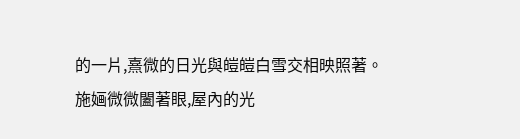的一片,熹微的日光與皚皚白雪交相映照著。
施婳微微闔著眼,屋內的光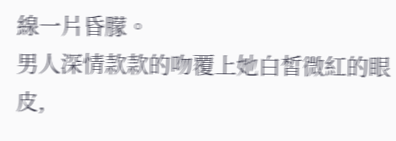線一片昏朦。
男人深情款款的吻覆上她白皙微紅的眼皮,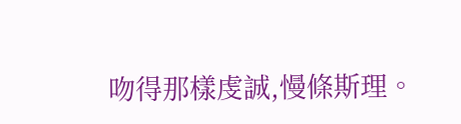吻得那樣虔誠,慢條斯理。